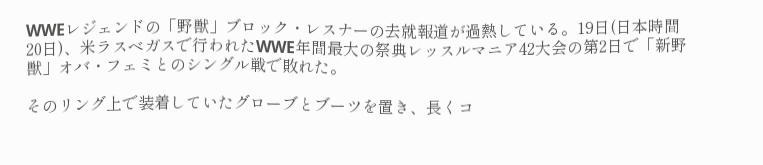WWEレジェンドの「野獣」ブロック・レスナーの去就報道が過熱している。19日(日本時間20日)、米ラスベガスで行われたWWE年間最大の祭典レッスルマニア42大会の第2日で「新野獣」オバ・フェミとのシングル戦で敗れた。

そのリング上で装着していたグローブとブーツを置き、長くコ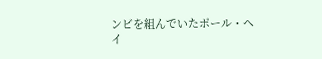ンビを組んでいたポール・ヘイ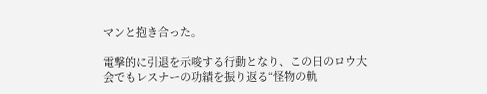マンと抱き合った。

電撃的に引退を示唆する行動となり、この日のロウ大会でもレスナーの功績を振り返る“怪物の軌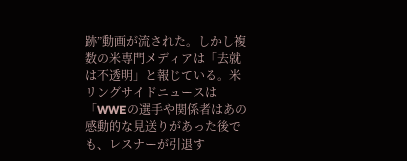跡”動画が流された。しかし複数の米専門メディアは「去就は不透明」と報じている。米リングサイドニュースは「WWEの選手や関係者はあの感動的な見送りがあった後でも、レスナーが引退す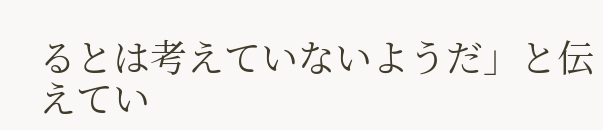るとは考えていないようだ」と伝えてい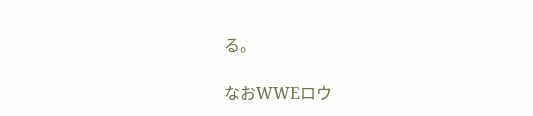る。

なおWWEロウ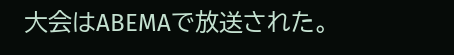大会はABEMAで放送された。